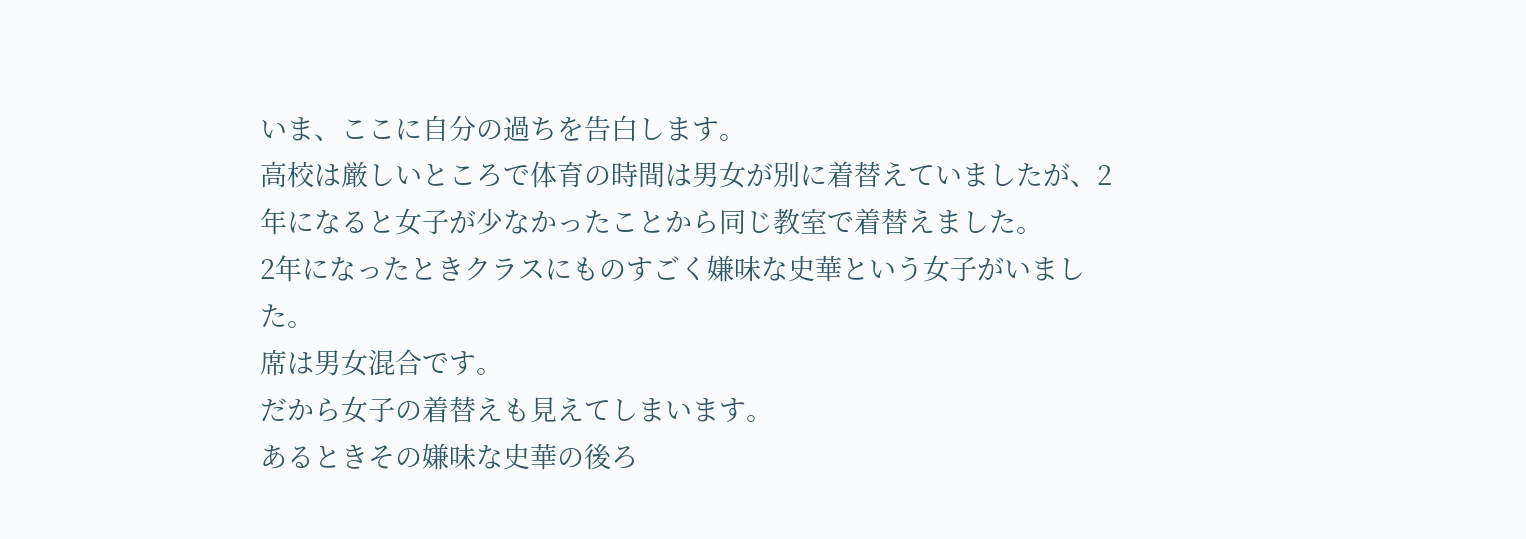いま、ここに自分の過ちを告白します。
高校は厳しいところで体育の時間は男女が別に着替えていましたが、2年になると女子が少なかったことから同じ教室で着替えました。
2年になったときクラスにものすごく嫌味な史華という女子がいました。
席は男女混合です。
だから女子の着替えも見えてしまいます。
あるときその嫌味な史華の後ろ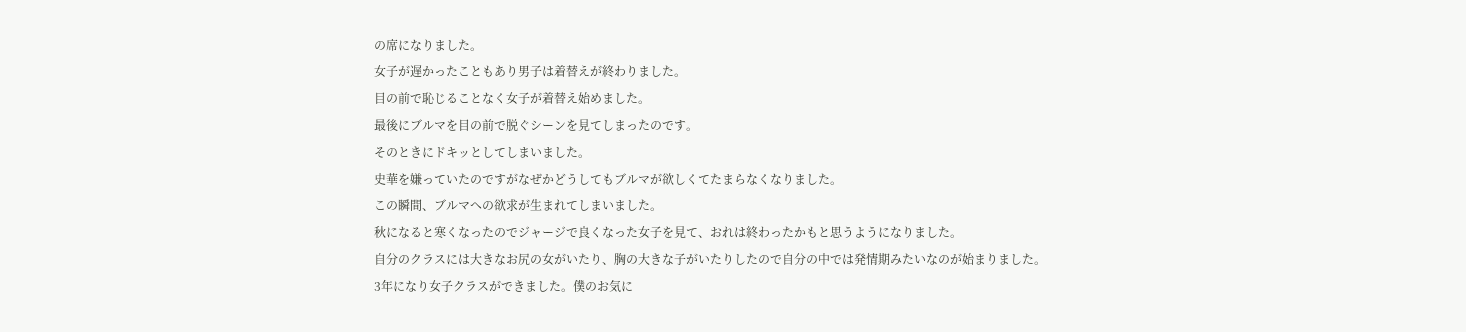の席になりました。
女子が遅かったこともあり男子は着替えが終わりました。
目の前で恥じることなく女子が着替え始めました。
最後にブルマを目の前で脱ぐシーンを見てしまったのです。
そのときにドキッとしてしまいました。
史華を嫌っていたのですがなぜかどうしてもブルマが欲しくてたまらなくなりました。
この瞬間、ブルマへの欲求が生まれてしまいました。
秋になると寒くなったのでジャージで良くなった女子を見て、おれは終わったかもと思うようになりました。
自分のクラスには大きなお尻の女がいたり、胸の大きな子がいたりしたので自分の中では発情期みたいなのが始まりました。
3年になり女子クラスができました。僕のお気に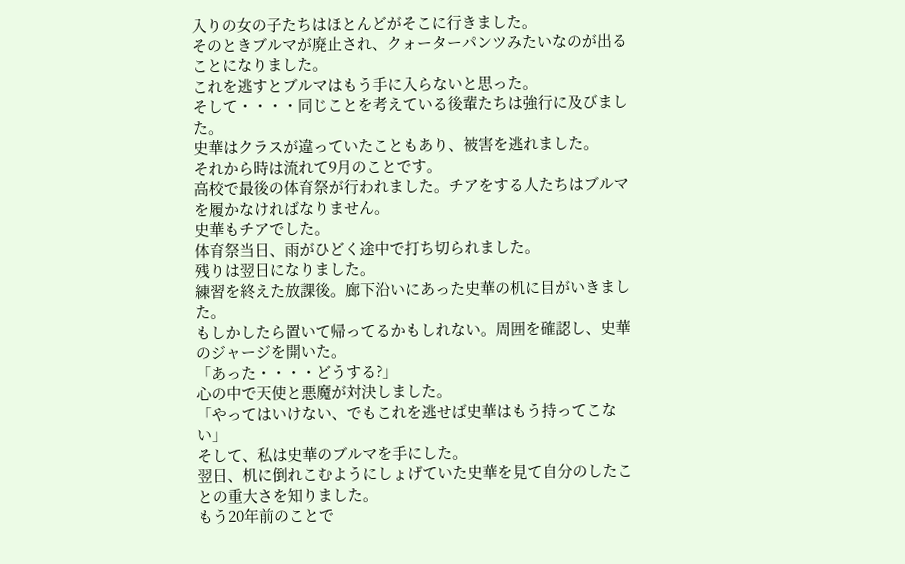入りの女の子たちはほとんどがそこに行きました。
そのときブルマが廃止され、クォーターパンツみたいなのが出ることになりました。
これを逃すとブルマはもう手に入らないと思った。
そして・・・・同じことを考えている後輩たちは強行に及びました。
史華はクラスが違っていたこともあり、被害を逃れました。
それから時は流れて9月のことです。
高校で最後の体育祭が行われました。チアをする人たちはブルマを履かなければなりません。
史華もチアでした。
体育祭当日、雨がひどく途中で打ち切られました。
残りは翌日になりました。
練習を終えた放課後。廊下沿いにあった史華の机に目がいきました。
もしかしたら置いて帰ってるかもしれない。周囲を確認し、史華のジャージを開いた。
「あった・・・・どうする?」
心の中で天使と悪魔が対決しました。
「やってはいけない、でもこれを逃せば史華はもう持ってこない」
そして、私は史華のブルマを手にした。
翌日、机に倒れこむようにしょげていた史華を見て自分のしたことの重大さを知りました。
もう20年前のことで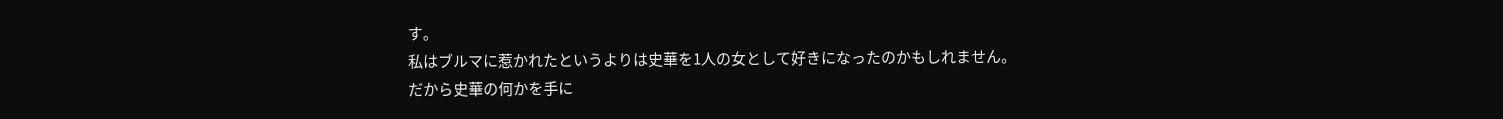す。
私はブルマに惹かれたというよりは史華を1人の女として好きになったのかもしれません。
だから史華の何かを手に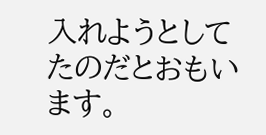入れようとしてたのだとおもいます。